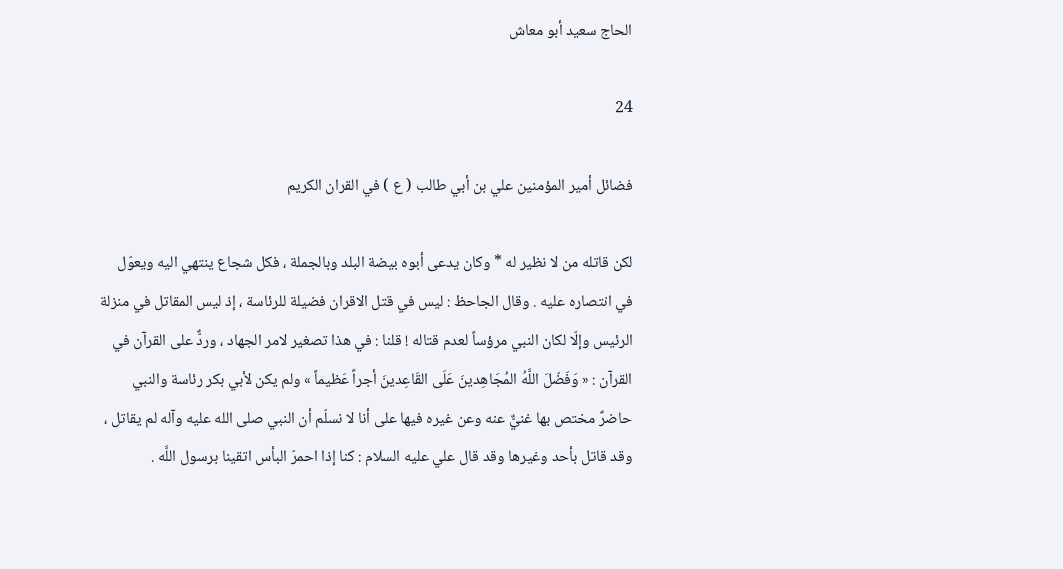الحاج سعيد أبو معاش

24

فضائل أمير المؤمنين علي بن أبي طالب ( ع ) في القران الكريم

لكن قاتله من لا نظير له * وكان يدعى أبوه بيضة البلد وبالجملة ، فكل شجاع ينتهي اليه ويعوّل في انتصاره عليه . وقال الجاحظ : ليس في قتل الاقران فضيلة للرئاسة ، إذ ليس المقاتل في منزلة الرئيس وإلّا لكان النبي مرؤساً لعدم قتاله ! قلنا : في هذا تصغير لامر الجهاد ، وردٌّ على القرآن في القرآن : « وَفَضّلَ اللَّهُ المُجَاهِدينَ عَلَى القَاعِدينَ أجراً عَظيماً » ولم يكن لأبي بكر رئاسة والنبي حاضرٌ مختص بها غنيٌّ عنه وعن غيره فيها على أنا لا نسلّم أن النبي صلى الله عليه وآله لم يقاتل ، وقد قاتل بأحد وغيرها وقد قال علي عليه السلام : كنا إذا احمرّ البأس اتقينا برسول اللَّه .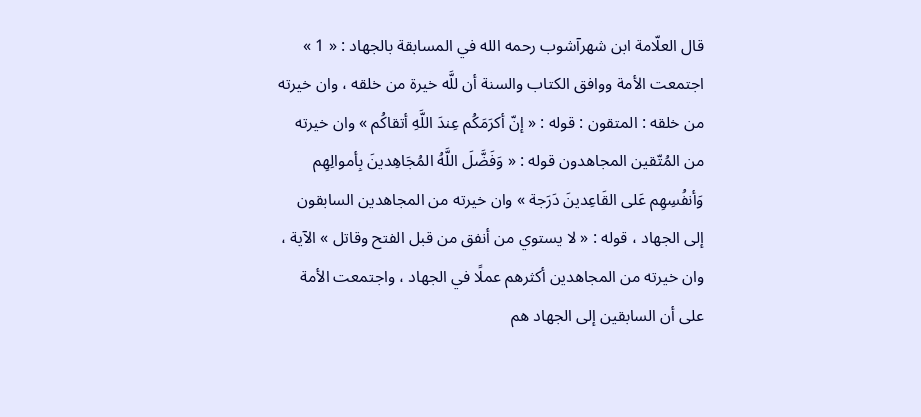قال العلّامة ابن شهرآشوب رحمه الله في المسابقة بالجهاد : « 1 » اجتمعت الأمة ووافق الكتاب والسنة أن للَّه خيرة من خلقه ، وان خيرته من خلقه : المتقون : قوله : « إنّ أكرَمَكُم عِندَ اللَّهِ أتقاكُم » وان خيرته من المُتّقين المجاهدون قوله : « وَفَضَّلَ اللَّهُ المُجَاهِدينَ بِأموالِهِم وَأنفُسِهِم عَلى القَاعِدينَ دَرَجة » وان خيرته من المجاهدين السابقون إلى الجهاد ، قوله : « لا يستوي من أنفق من قبل الفتح وقاتل » الآية ، وان خيرته من المجاهدين أكثرهم عملًا في الجهاد ، واجتمعت الأمة على أن السابقين إلى الجهاد هم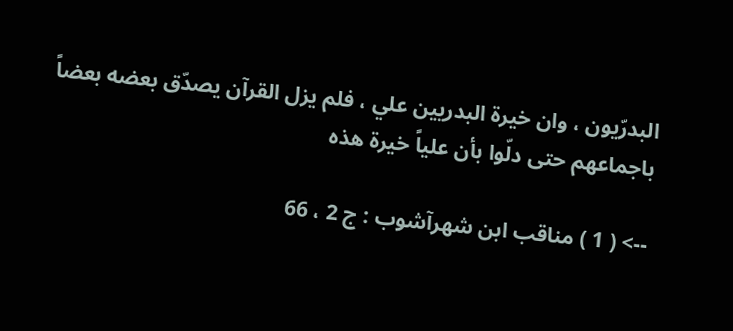البدرّيون ، وان خيرة البدريين علي ، فلم يزل القرآن يصدّق بعضه بعضاً باجماعهم حتى دلّوا بأن علياً خيرة هذه

--> ( 1 ) مناقب ابن شهرآشوب : ج 2 ، 66